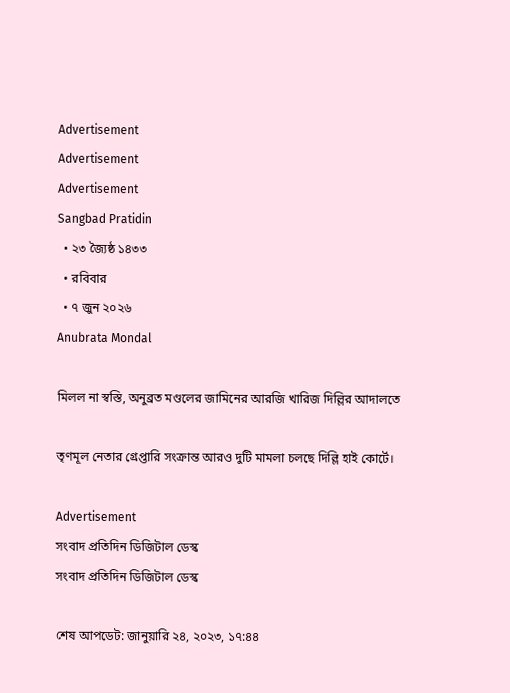Advertisement
Advertisement
Advertisement
Sangbad Pratidin
  • ২৩ জ্যৈষ্ঠ ১৪৩৩
  • রবিবার
  • ৭ জুন ২০২৬
Anubrata Mondal

মিলল না স্বস্তি, অনুব্রত মণ্ডলের জামিনের আরজি খারিজ দিল্লির আদালতে

তৃণমূল নেতার গ্রেপ্তারি সংক্রান্ত আরও দুটি মামলা চলছে দিল্লি হাই কোর্টে।

Advertisement
সংবাদ প্রতিদিন ডিজিটাল ডেস্ক
সংবাদ প্রতিদিন ডিজিটাল ডেস্ক

শেষ আপডেট: জানুয়ারি ২৪, ২০২৩, ১৭:৪৪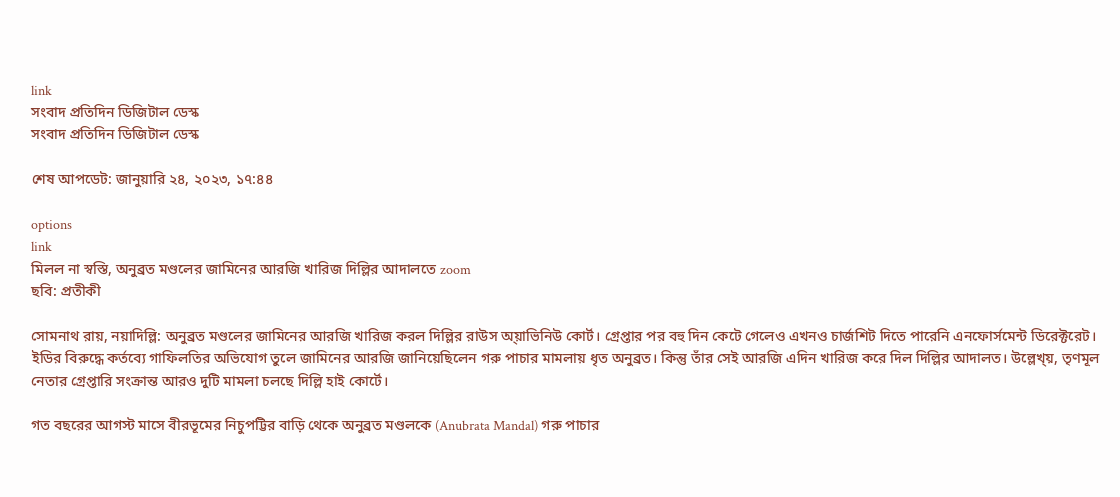link
সংবাদ প্রতিদিন ডিজিটাল ডেস্ক
সংবাদ প্রতিদিন ডিজিটাল ডেস্ক

শেষ আপডেট: জানুয়ারি ২৪, ২০২৩, ১৭:৪৪

options
link
মিলল না স্বস্তি, অনুব্রত মণ্ডলের জামিনের আরজি খারিজ দিল্লির আদালতে zoom
ছবি: প্রতীকী

সোমনাথ রায়, নয়াদিল্লি: অনুব্রত মণ্ডলের জামিনের আরজি খারিজ করল দিল্লির রাউস অ্য়াভিনিউ কোর্ট। গ্রেপ্তার পর বহু দিন কেটে গেলেও এখনও চার্জশিট দিতে পারেনি এনফোর্সমেন্ট ডিরেক্টরেট। ইডির বিরুদ্ধে কর্তব্যে গাফিলতির অভিযোগ তুলে জামিনের আরজি জানিয়েছিলেন গরু পাচার মামলায় ধৃত অনুব্রত। কিন্তু তাঁর সেই আরজি এদিন খারিজ করে দিল দিল্লির আদালত। উল্লেখ্য়, তৃণমূল নেতার গ্রেপ্তারি সংক্রান্ত আরও দুটি মামলা চলছে দিল্লি হাই কোর্টে।

গত বছরের আগস্ট মাসে বীরভূমের নিচুপট্টির বাড়ি থেকে অনুব্রত মণ্ডলকে (Anubrata Mandal) গরু পাচার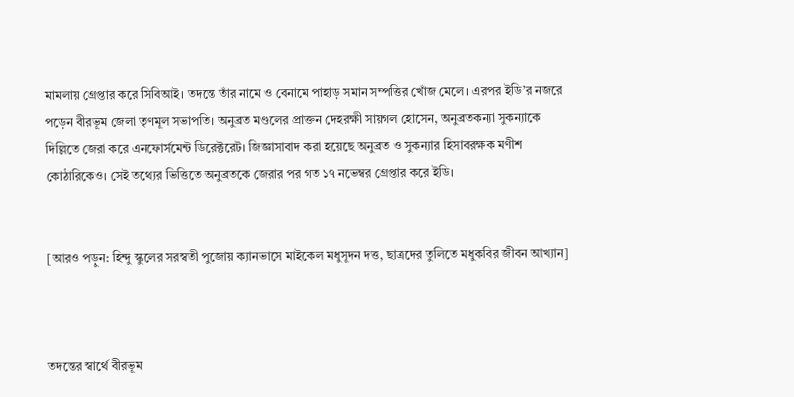মামলায় গ্রেপ্তার করে সিবিআই। তদন্তে তাঁর নামে ও বেনামে পাহাড় সমান সম্পত্তির খোঁজ মেলে। এরপর ইডি’র নজরে পড়েন বীরভূম জেলা তৃণমূল সভাপতি। অনুব্রত মণ্ডলের প্রাক্তন দেহরক্ষী সায়গল হোসেন, অনুব্রতকন্যা সুকন্যাকে দিল্লিতে জেরা করে এনফোর্সমেন্ট ডিরেক্টরেট। জিজ্ঞাসাবাদ করা হয়েছে অনুব্রত ও সুকন্যার হিসাবরক্ষক মণীশ কোঠারিকেও। সেই তথ্যের ভিত্তিতে অনুব্রতকে জেরার পর গত ১৭ নভেম্বর গ্রেপ্তার করে ইডি।


[আরও পড়ুন: হিন্দু স্কুলের সরস্বতী পুজোয় ক্যানভাসে মাইকেল মধুসূদন দত্ত, ছাত্রদের তুলিতে মধুকবির জীবন আখ্যান]



তদন্তের স্বার্থে বীরভূম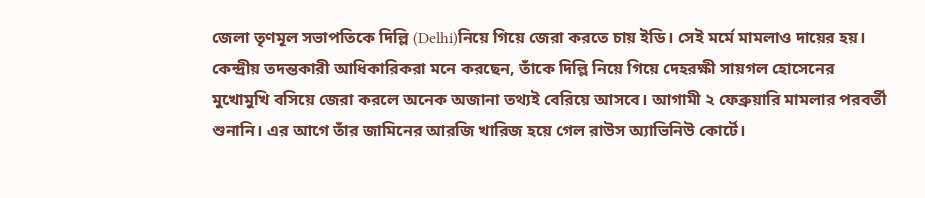জেলা তৃণমূল সভাপতিকে দিল্লি (Delhi)নিয়ে গিয়ে জেরা করতে চায় ইডি। সেই মর্মে মামলাও দায়ের হয়। কেন্দ্রীয় তদন্তকারী আধিকারিকরা মনে করছেন, তাঁকে দিল্লি নিয়ে গিয়ে দেহরক্ষী সায়গল হোসেনের মুখোমুখি বসিয়ে জেরা করলে অনেক অজানা তথ্যই বেরিয়ে আসবে। আগামী ২ ফেব্রুয়ারি মামলার পরবর্তী শুনানি। এর আগে তাঁর জামিনের আরজি খারিজ হয়ে গেল রাউস অ্যাভিনিউ কোর্টে।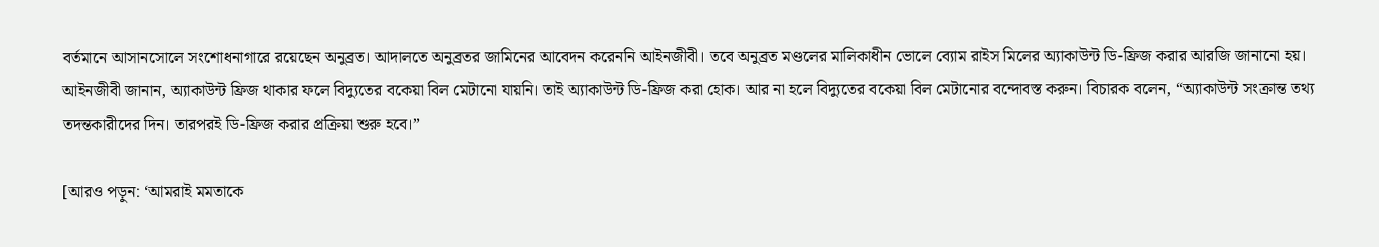বর্তমানে আসানসোলে সংশোধনাগারে রয়েছেন অনুব্রত। আদালতে অনুব্রতর জামিনের আবেদন করেননি আইনজীবী। তবে অনুব্রত মণ্ডলের মালিকাধীন ভোলে ব্যোম রাইস মিলের অ্যাকাউন্ট ডি-ফ্রিজ করার আরজি জানানো হয়। আইনজীবী জানান, অ্যাকাউন্ট ফ্রিজ থাকার ফলে বিদ্যুতের বকেয়া বিল মেটানো যায়নি। তাই অ্যাকাউন্ট ডি-ফ্রিজ করা হোক। আর না হলে বিদ্যুতের বকেয়া বিল মেটানোর বন্দোবস্ত করুন। বিচারক বলেন, “অ্যাকাউন্ট সংক্রান্ত তথ্য তদন্তকারীদের দিন। তারপরই ডি-ফ্রিজ করার প্রক্রিয়া শুরু হবে।”

[আরও পড়ুন: ‘আমরাই মমতাকে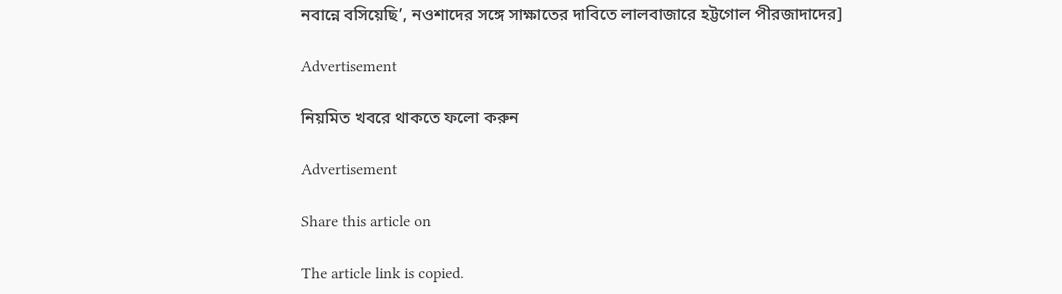নবান্নে বসিয়েছি’, নওশাদের সঙ্গে সাক্ষাতের দাবিতে লালবাজারে হট্টগোল পীরজাদাদের]

Advertisement

নিয়মিত খবরে থাকতে ফলো করুন

Advertisement

Share this article on

The article link is copied.